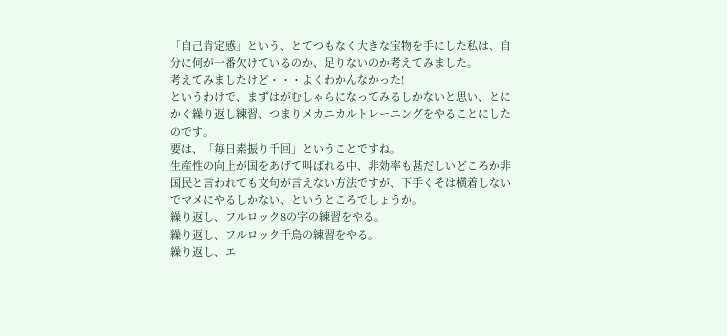「自己肯定感」という、とてつもなく大きな宝物を手にした私は、自分に何が一番欠けているのか、足りないのか考えてみました。
考えてみましたけど・・・よくわかんなかった!
というわけで、まずはがむしゃらになってみるしかないと思い、とにかく繰り返し練習、つまりメカニカルトレーニングをやることにしたのです。
要は、「毎日素振り千回」ということですね。
生産性の向上が国をあげて叫ばれる中、非効率も甚だしいどころか非国民と言われても文句が言えない方法ですが、下手くそは横着しないでマメにやるしかない、というところでしょうか。
繰り返し、フルロック8の字の練習をやる。
繰り返し、フルロック千鳥の練習をやる。
繰り返し、エ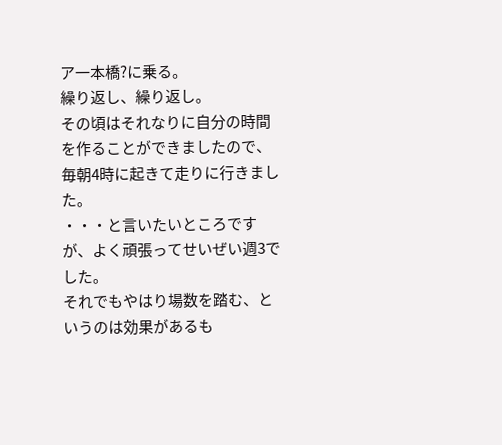ア一本橋?に乗る。
繰り返し、繰り返し。
その頃はそれなりに自分の時間を作ることができましたので、毎朝4時に起きて走りに行きました。
・・・と言いたいところですが、よく頑張ってせいぜい週3でした。
それでもやはり場数を踏む、というのは効果があるも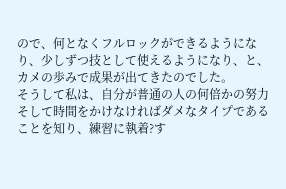ので、何となくフルロックができるようになり、少しずつ技として使えるようになり、と、カメの歩みで成果が出てきたのでした。
そうして私は、自分が普通の人の何倍かの努力そして時間をかけなければダメなタイプであることを知り、練習に執着?す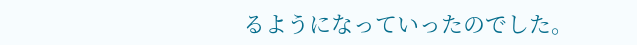るようになっていったのでした。